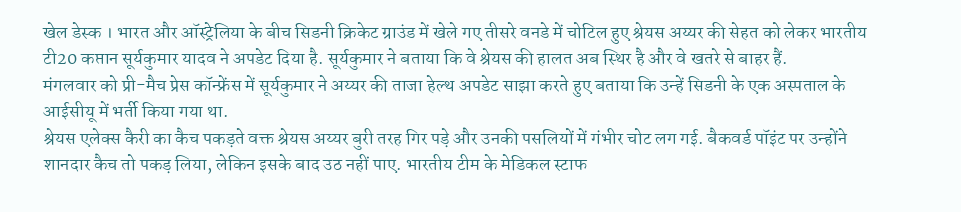खेल डेस्क । भारत और ऑस्ट्रेलिया के बीच सिडनी क्रिकेट ग्राउंड में खेले गए तीसरे वनडे में चोटिल हुए श्रेयस अय्यर की सेहत को लेकर भारतीय टी20 कप्तान सूर्यकुमार यादव ने अपडेट दिया है. सूर्यकुमार ने बताया कि वे श्रेयस की हालत अब स्थिर है और वे खतरे से बाहर हैं.
मंगलवार को प्री-मैच प्रेस कॉन्फ्रेंस में सूर्यकुमार ने अय्यर की ताजा हेल्थ अपडेट साझा करते हुए बताया कि उन्हें सिडनी के एक अस्पताल के आईसीयू में भर्ती किया गया था.
श्रेयस एलेक्स कैरी का कैच पकड़ते वक्त श्रेयस अय्यर बुरी तरह गिर पड़े और उनकी पसलियों में गंभीर चोट लग गई. बैकवर्ड पॉइंट पर उन्होंने शानदार कैच तो पकड़ लिया, लेकिन इसके बाद उठ नहीं पाए. भारतीय टीम के मेडिकल स्टाफ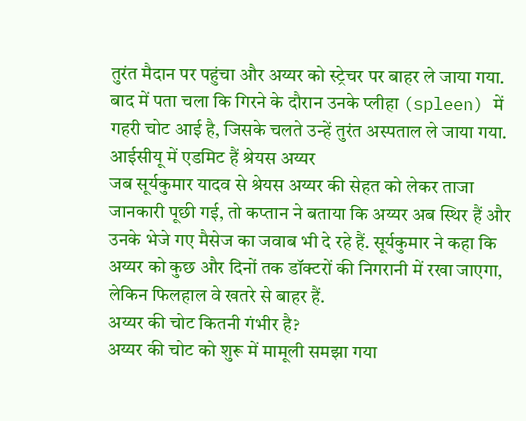तुरंत मैदान पर पहुंचा और अय्यर को स्ट्रेचर पर बाहर ले जाया गया. बाद में पता चला कि गिरने के दौरान उनके प्लीहा (spleen) में गहरी चोट आई है, जिसके चलते उन्हें तुरंत अस्पताल ले जाया गया.
आईसीयू में एडमिट हैं श्रेयस अय्यर
जब सूर्यकुमार यादव से श्रेयस अय्यर की सेहत को लेकर ताजा जानकारी पूछी गई, तो कप्तान ने बताया कि अय्यर अब स्थिर हैं और उनके भेजे गए मैसेज का जवाब भी दे रहे हैं. सूर्यकुमार ने कहा कि अय्यर को कुछ और दिनों तक डॉक्टरों की निगरानी में रखा जाएगा, लेकिन फिलहाल वे खतरे से बाहर हैं.
अय्यर की चोट कितनी गंभीर है?
अय्यर की चोट को शुरू में मामूली समझा गया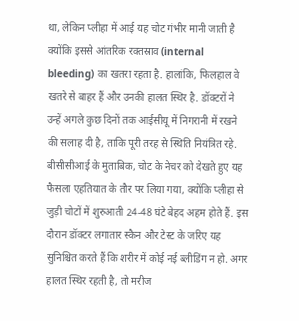था, लेकिन प्लीहा में आई यह चोट गंभीर मानी जाती है क्योंकि इससे आंतरिक रक्तस्राव (internal bleeding) का खतरा रहता है. हालांकि, फिलहाल वे खतरे से बाहर हैं और उनकी हालत स्थिर है. डॉक्टरों ने उन्हें अगले कुछ दिनों तक आईसीयू में निगरानी में रखने की सलाह दी है, ताकि पूरी तरह से स्थिति नियंत्रित रहे.
बीसीसीआई के मुताबिक, चोट के नेचर को देखते हुए यह फैसला एहतियात के तौर पर लिया गया, क्योंकि प्लीहा से जुड़ी चोटों में शुरुआती 24-48 घंटे बेहद अहम होते हैं. इस दौरान डॉक्टर लगातार स्कैन और टेस्ट के जरिए यह सुनिश्चित करते हैं कि शरीर में कोई नई ब्लीडिंग न हो. अगर हालत स्थिर रहती है, तो मरीज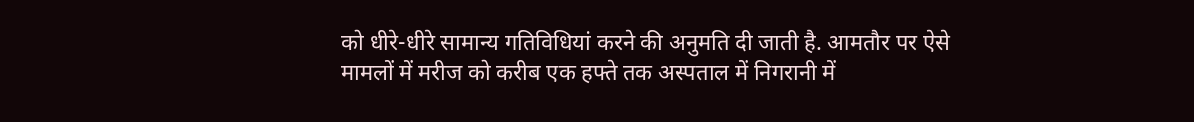को धीरे-धीरे सामान्य गतिविधियां करने की अनुमति दी जाती है. आमतौर पर ऐसे मामलों में मरीज को करीब एक हफ्ते तक अस्पताल में निगरानी में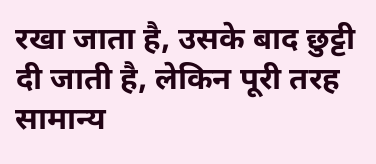रखा जाता है, उसके बाद छुट्टी दी जाती है, लेकिन पूरी तरह सामान्य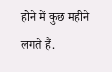होने में कुछ महीने लगते हैं.